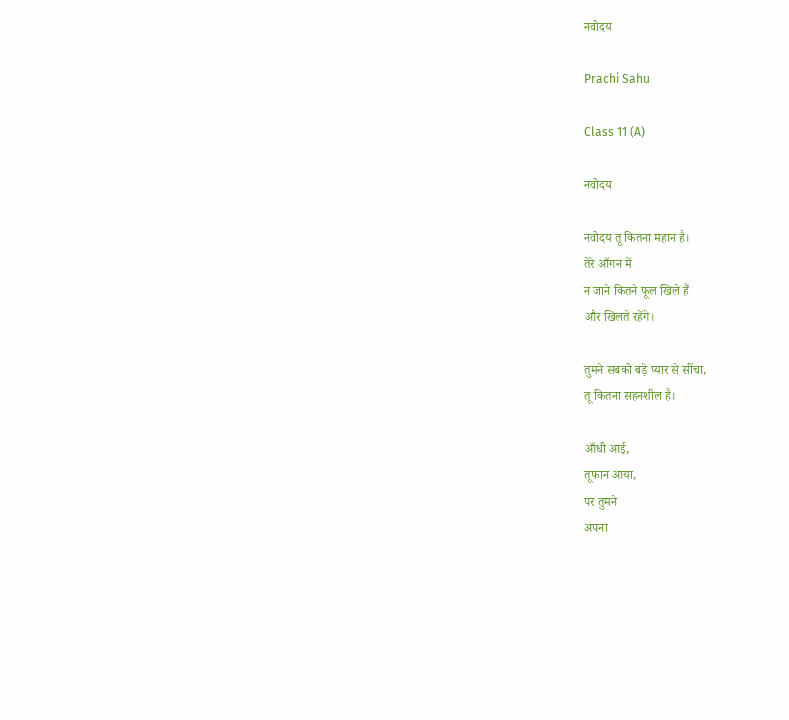नवोदय

Prachi Sahu

Class 11 (A)

नवोदय

नवोदय तू कितना महान है।
तेरे आँगन में
न जाने कितने फूल खिले हैं
और खिलते रहेंगे।

तुमने सबको बड़े प्यार से सींचा,
तू कितना सहनशील है।

आँधी आई,
तूफान आया,
पर तुमने
अपना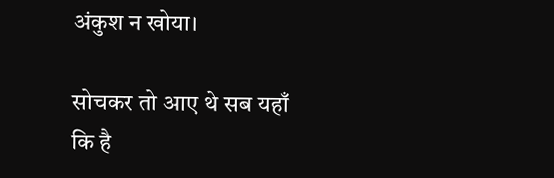अंकुश न खोया।

सोचकर तो आए थे सब यहाँ
कि है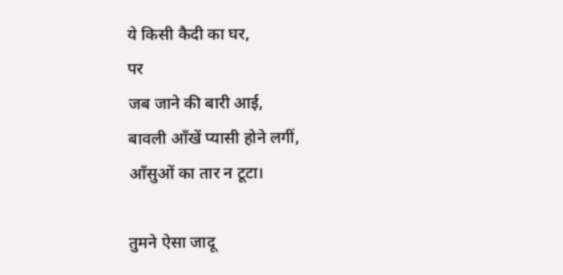ये किसी कैदी का घर,
पर
जब जाने की बारी आई,
बावली आँखें प्यासी होने लगीं,
आँसुओं का तार न टूटा।

तुमने ऐसा जादू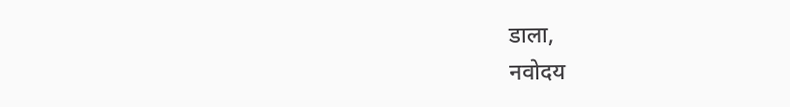डाला,
नवोदय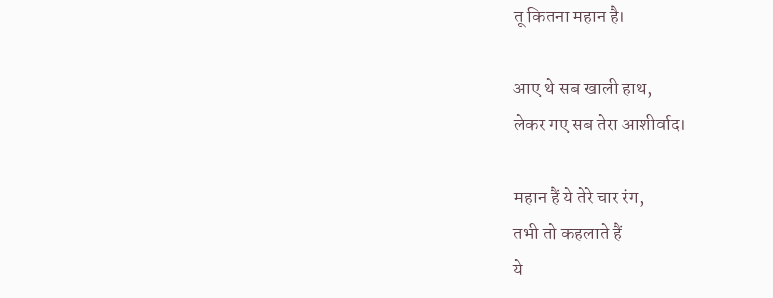तू कितना महान है।

आए थे सब खाली हाथ,
लेकर गए सब तेरा आशीर्वाद।

महान हैं ये तेरे चार रंग,
तभी तो कहलाते हैं
ये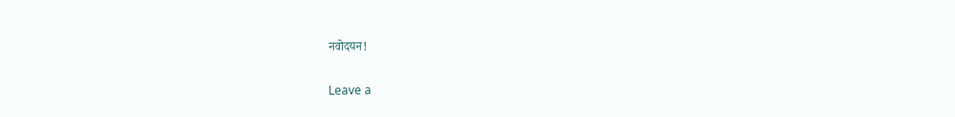नवोदयन!

Leave a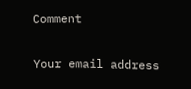Comment

Your email address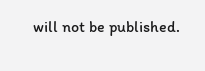will not be published.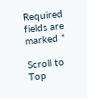Required fields are marked *

Scroll to Top